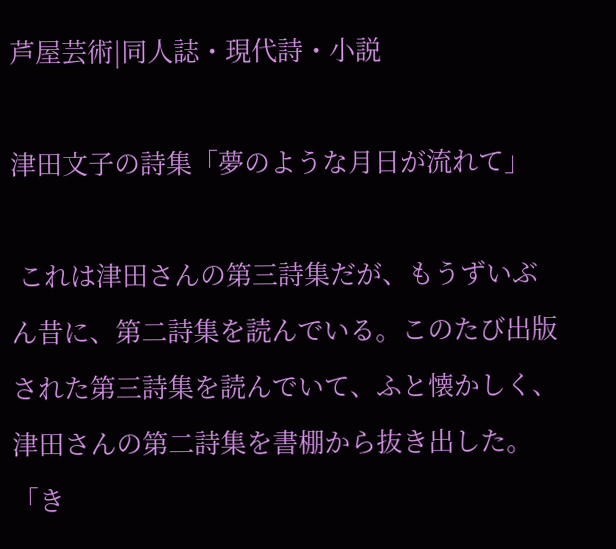芦屋芸術|同人誌・現代詩・小説

津田文子の詩集「夢のような月日が流れて」

 これは津田さんの第三詩集だが、もうずいぶん昔に、第二詩集を読んでいる。このたび出版された第三詩集を読んでいて、ふと懐かしく、津田さんの第二詩集を書棚から抜き出した。    「き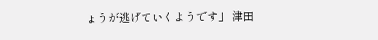ょうが逃げていくようです」 津田